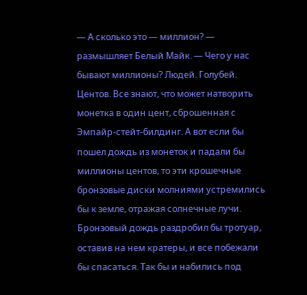— А сколько это — миллион? — размышляет Белый Майк. — Чего у нас бывают миллионы? Людей. Голубей. Центов. Все знают, что может натворить монетка в один цент, сброшенная с Эмпайр-стейт-билдинг. А вот если бы пошел дождь из монеток и падали бы миллионы центов, то эти крошечные бронзовые диски молниями устремились бы к земле, отражая солнечные лучи. Бронзовый дождь раздробил бы тротуар, оставив на нем кратеры, и все побежали бы спасаться. Так бы и набились под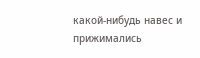какой-нибудь навес и прижимались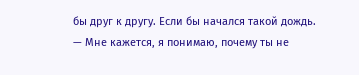бы друг к другу. Если бы начался такой дождь.
— Мне кажется, я понимаю, почему ты не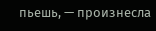пьешь, — произнесла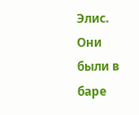Элис. Они были в баре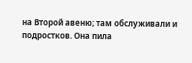на Второй авеню; там обслуживали и подростков. Она пила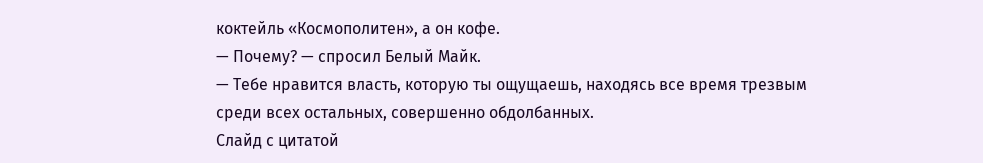коктейль «Космополитен», а он кофе.
— Почему? — спросил Белый Майк.
— Тебе нравится власть, которую ты ощущаешь, находясь все время трезвым среди всех остальных, совершенно обдолбанных.
Cлайд с цитатой